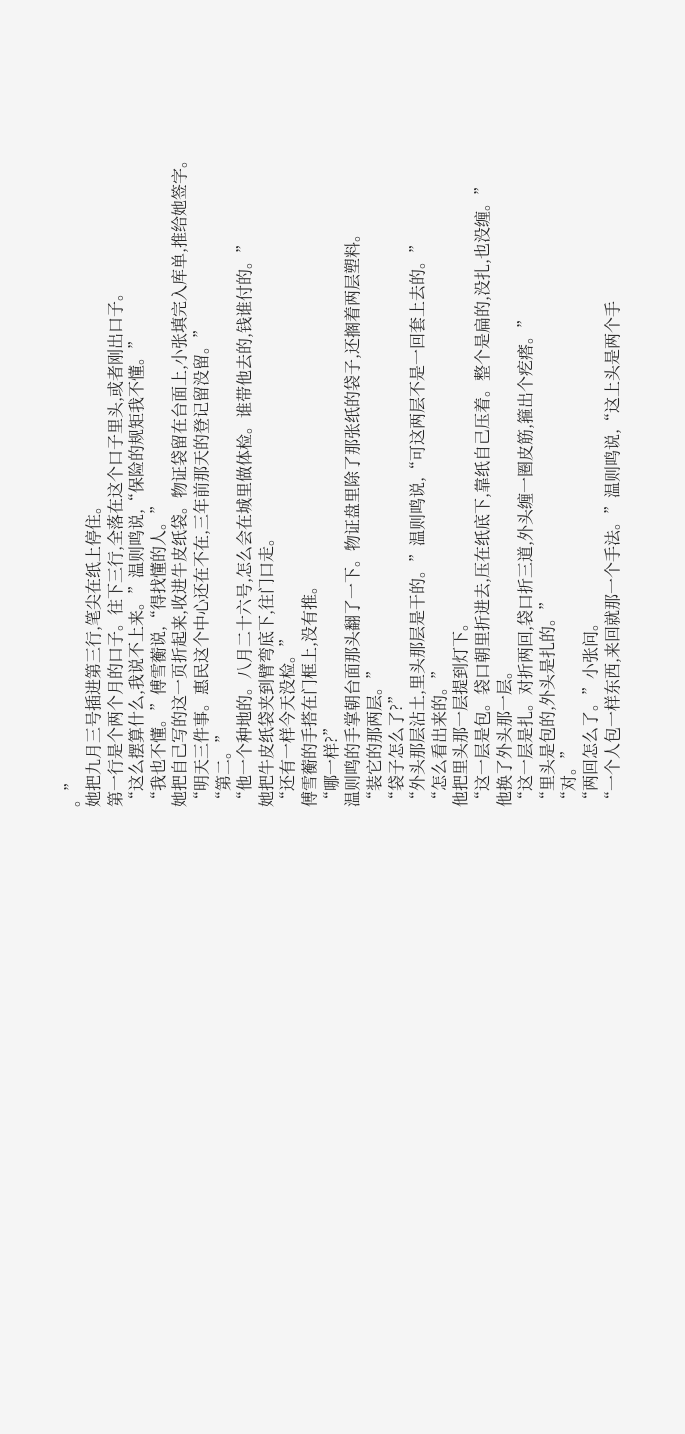。”
她把九月三号插进第三行,笔尖在纸上停住。
第一行是个两个月的口子。往下三行,全落在这个口子里头,或者刚出口子。
“这么摆算什么,我说不上来。”温则鸣说,“保险的规矩我不懂。”
“我也不懂。”傅雪蘅说,“得找懂的人。”
她把自己写的这一页折起来,收进牛皮纸袋。物证袋留在台面上,小张填完入库单,推给她签字。
“明天三件事。惠民这个中心还在不在,三年前那天的登记留没留。”
“第二。”
“他一个种地的。八月二十六号,怎么会在城里做体检。谁带他去的,钱谁付的。”
她把牛皮纸袋夹到臂弯底下,往门口走。
“还有一样今天没检。”
傅雪蘅的手搭在门框上,没有推。
“哪一样?”
温则鸣的手掌朝台面那头翻了一下。物证盘里除了那张纸的袋子,还搁着两层塑料。
“装它的那两层。”
“袋子怎么了?”
“外头那层沾土,里头那层是干的。”温则鸣说,“可这两层不是一回套上去的。”
“怎么看出来的。”
他把里头那一层提到灯下。
“这一层是包。袋口朝里折进去,压在纸底下,靠纸自己压着。整个是扁的,没扎,也没缠。”
他换了外头那一层。
“这一层是扎。对折两回,袋口折三道,外头缠一圈皮筋,箍出个疙瘩。”
“里头是包的,外头是扎的。”
“对。”
“两回怎么了。”小张问。
“一个人包一样东西,来回就那一个手法。”温则鸣说,“这上头是两个手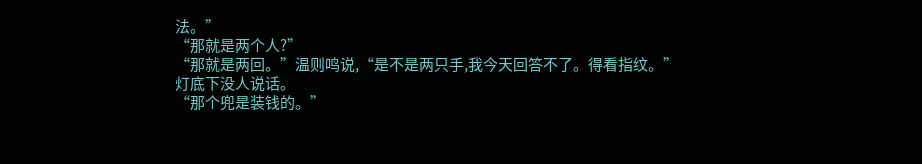法。”
“那就是两个人?”
“那就是两回。”温则鸣说,“是不是两只手,我今天回答不了。得看指纹。”
灯底下没人说话。
“那个兜是装钱的。”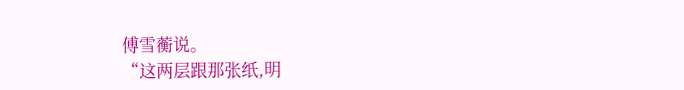傅雪蘅说。
“这两层跟那张纸,明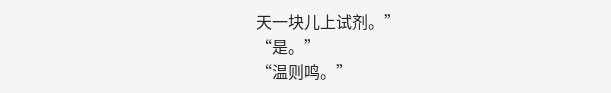天一块儿上试剂。”
“是。”
“温则鸣。”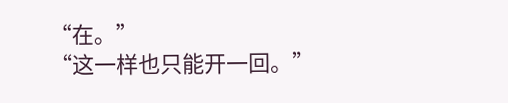“在。”
“这一样也只能开一回。”